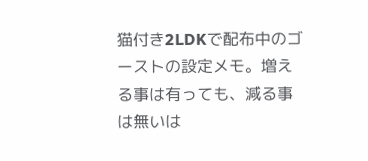猫付き2LDKで配布中のゴーストの設定メモ。増える事は有っても、減る事は無いは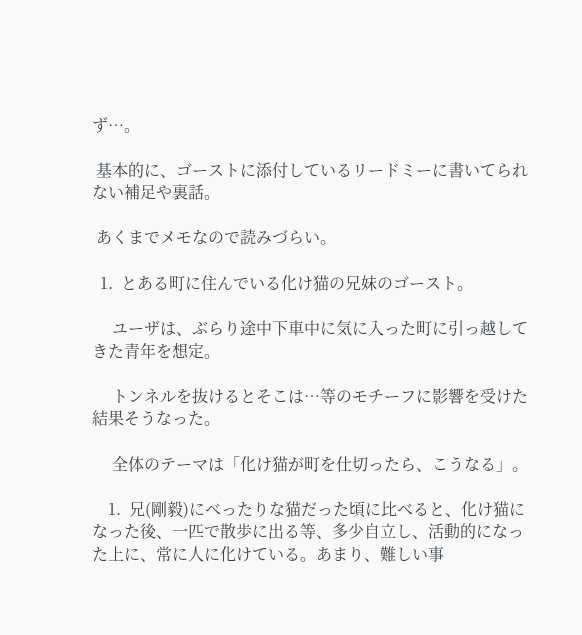ず…。

 基本的に、ゴーストに添付しているリードミーに書いてられない補足や裏話。

 あくまでメモなので読みづらい。

  1.  とある町に住んでいる化け猫の兄妹のゴースト。

     ユーザは、ぶらり途中下車中に気に入った町に引っ越してきた青年を想定。

     トンネルを抜けるとそこは…等のモチーフに影響を受けた結果そうなった。

     全体のテーマは「化け猫が町を仕切ったら、こうなる」。

    1.  兄(剛毅)にべったりな猫だった頃に比べると、化け猫になった後、一匹で散歩に出る等、多少自立し、活動的になった上に、常に人に化けている。あまり、難しい事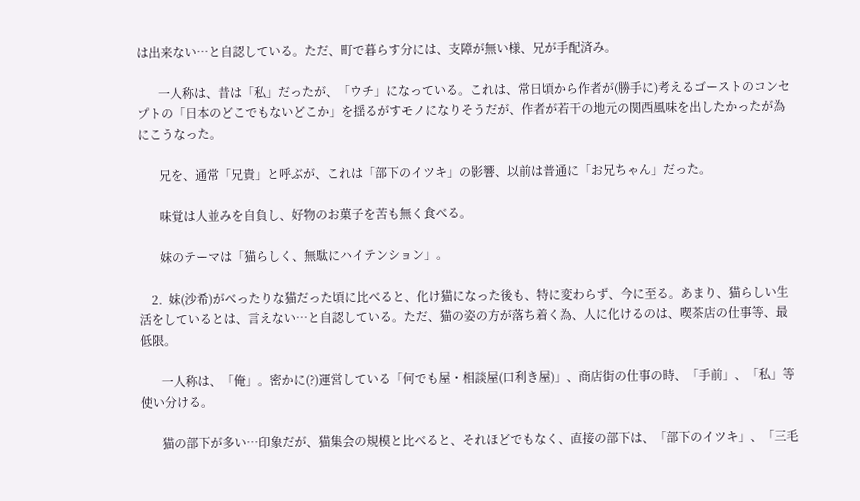は出来ない…と自認している。ただ、町で暮らす分には、支障が無い様、兄が手配済み。

       一人称は、昔は「私」だったが、「ウチ」になっている。これは、常日頃から作者が(勝手に)考えるゴーストのコンセプトの「日本のどこでもないどこか」を揺るがすモノになりそうだが、作者が若干の地元の関西風味を出したかったが為にこうなった。

       兄を、通常「兄貴」と呼ぶが、これは「部下のイツキ」の影響、以前は普通に「お兄ちゃん」だった。

       味覚は人並みを自負し、好物のお菓子を苦も無く食べる。

       妹のテーマは「猫らしく、無駄にハイテンション」。

    2.  妹(沙希)がべったりな猫だった頃に比べると、化け猫になった後も、特に変わらず、今に至る。あまり、猫らしい生活をしているとは、言えない…と自認している。ただ、猫の姿の方が落ち着く為、人に化けるのは、喫茶店の仕事等、最低限。

       一人称は、「俺」。密かに(?)運営している「何でも屋・相談屋(口利き屋)」、商店街の仕事の時、「手前」、「私」等使い分ける。

       猫の部下が多い…印象だが、猫集会の規模と比べると、それほどでもなく、直接の部下は、「部下のイツキ」、「三毛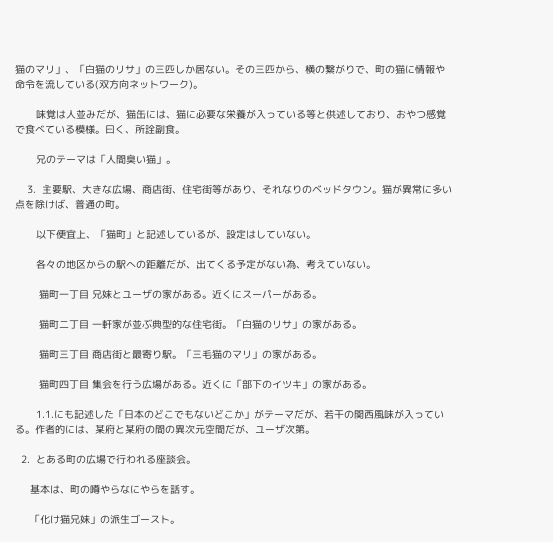猫のマリ」、「白猫のリサ」の三匹しか居ない。その三匹から、横の繋がりで、町の猫に情報や命令を流している(双方向ネットワーク)。

       味覚は人並みだが、猫缶には、猫に必要な栄養が入っている等と供述しており、おやつ感覚で食べている模様。曰く、所詮副食。

       兄のテーマは「人間臭い猫」。

    3.  主要駅、大きな広場、商店街、住宅街等があり、それなりのベッドタウン。猫が異常に多い点を除けば、普通の町。

       以下便宜上、「猫町」と記述しているが、設定はしていない。

       各々の地区からの駅への距離だが、出てくる予定がない為、考えていない。

        猫町一丁目 兄妹とユーザの家がある。近くにスーパーがある。

        猫町二丁目 一軒家が並ぶ典型的な住宅街。「白猫のリサ」の家がある。

        猫町三丁目 商店街と最寄り駅。「三毛猫のマリ」の家がある。

        猫町四丁目 集会を行う広場がある。近くに「部下のイツキ」の家がある。

       1.1.にも記述した「日本のどこでもないどこか」がテーマだが、若干の関西風味が入っている。作者的には、某府と某府の間の異次元空間だが、ユーザ次第。

  2.  とある町の広場で行われる座談会。

     基本は、町の噂やらなにやらを話す。

     「化け猫兄妹」の派生ゴースト。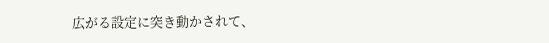広がる設定に突き動かされて、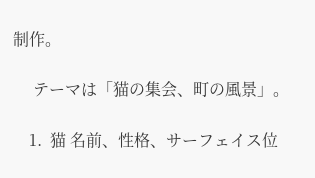制作。

     テーマは「猫の集会、町の風景」。

    1.  猫 名前、性格、サーフェイス位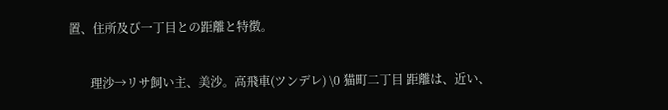置、住所及び一丁目との距離と特徴。

       理沙→リサ飼い主、美沙。高飛車(ツンデレ) \0 猫町二丁目 距離は、近い、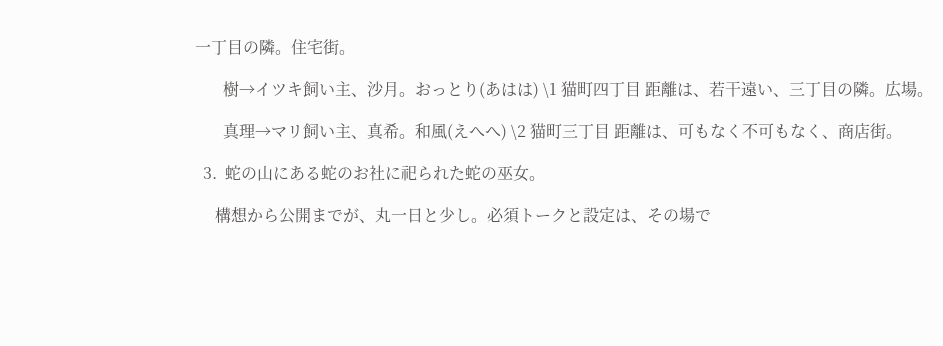一丁目の隣。住宅街。

       樹→イツキ飼い主、沙月。おっとり(あはは) \1 猫町四丁目 距離は、若干遠い、三丁目の隣。広場。

       真理→マリ飼い主、真希。和風(えへへ) \2 猫町三丁目 距離は、可もなく不可もなく、商店街。

  3.  蛇の山にある蛇のお社に祀られた蛇の巫女。

     構想から公開までが、丸一日と少し。必須トークと設定は、その場で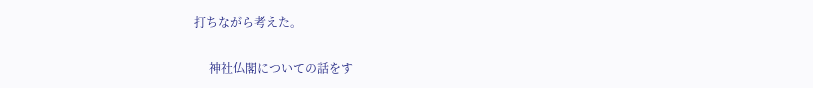打ちながら考えた。

     神社仏閣についての話をす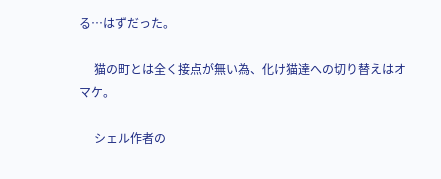る…はずだった。

     猫の町とは全く接点が無い為、化け猫達への切り替えはオマケ。

     シェル作者の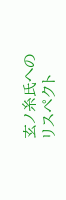玄ノ糸氏へのリスペクト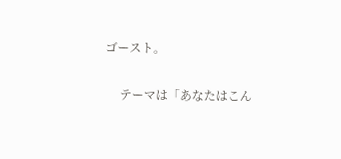ゴースト。

     テーマは「あなたはこん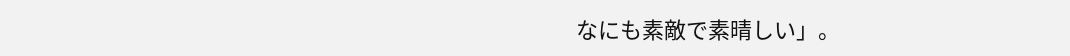なにも素敵で素晴しい」。